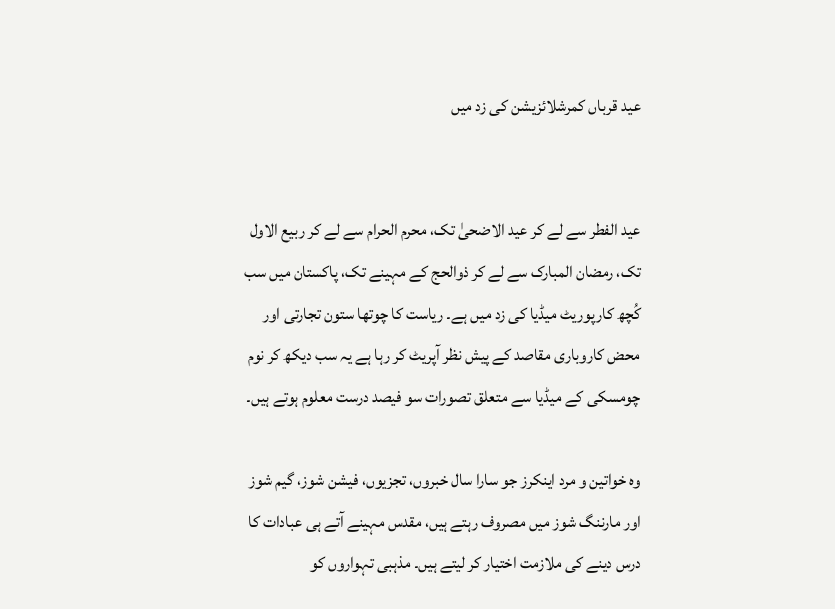عید قرباں کمرشلائزیشن کی زد میں


عید الفطر سے لے کر عید الاضحیٰ تک، محرم الحرام سے لے کر ربیع الاول تک، رمضان المبارک سے لے کر ذوالحج کے مہینے تک، پاکستان میں سب کُچھ کارپوریٹ میڈیا کی زد میں ہے۔ ریاست کا چوتھا ستون تجارتی اور محض کاروباری مقاصد کے پیش نظر آپریٹ کر رہا ہے یہ سب دیکھ کر نوم چومسکی کے میڈیا سے متعلق تصورات سو فیصد درست معلوم ہوتے ہیں۔

وہ خواتین و مرد اینکرز جو سارا سال خبروں، تجزیوں، فیشن شوز، گیم شوز اور مارننگ شوز میں مصروف رہتے ہیں، مقدس مہینے آتے ہی عبادات کا درس دینے کی ملازمت اختیار کر لیتے ہیں۔ مذہبی تہواروں کو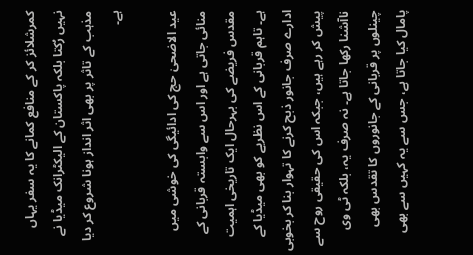کمرشلائز کر کے منافع کمانے کا یہ سفر یہاں نہیں رُکتا بلکہ پاکستان کے الیکٹرانک میڈیا نے مذہب کے تاثر پر بھی اثر انداز ہونا شروع کر دیا ہے۔

عید الاضحیٰ حج کی ادائیگی کی خوشی میں منائی جاتی ہے اور اس سے وابستہ قربانی کے مقدس فریضے کی بہرحال ایک تاریخی اہمیت ہے۔ تاہم قربانی کے اس نظریے کو بھی میڈیا کے ادارے صرف جانور ذبح کرنے کا تہوار بنا کر بخوبی پیش کر رہے ہیں، جبکہ اس کی حقیقی روح سے ناآشنا رکھا جاتا ہے۔ نہ صرف یہ، بلکہ ٹی وی چینلوں پر قربانی کے جانوروں کا تقدس بھی پامال کیا جاتا ہے، جس سے یہ کہیں سے بھی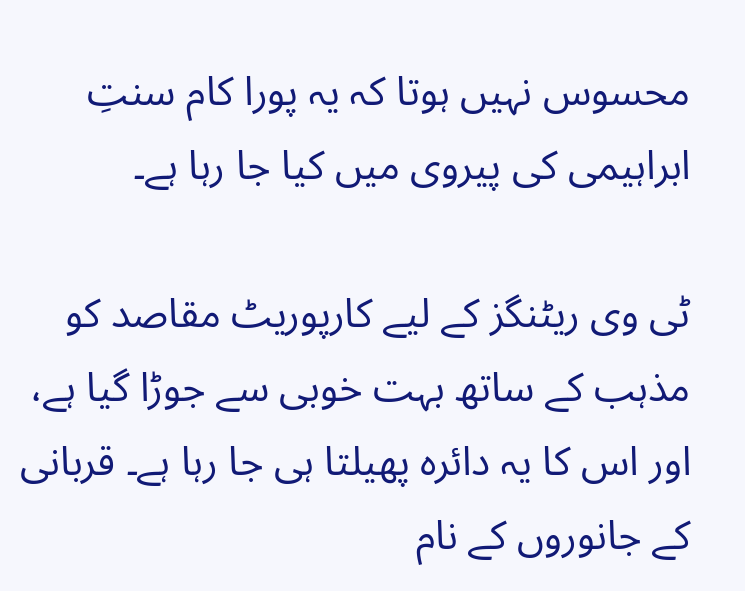محسوس نہیں ہوتا کہ یہ پورا کام سنتِ ابراہیمی کی پیروی میں کیا جا رہا ہے۔

ٹی وی ریٹنگز کے لیے کارپوریٹ مقاصد کو مذہب کے ساتھ بہت خوبی سے جوڑا گیا ہے، اور اس کا یہ دائرہ پھیلتا ہی جا رہا ہے۔ قربانی کے جانوروں کے نام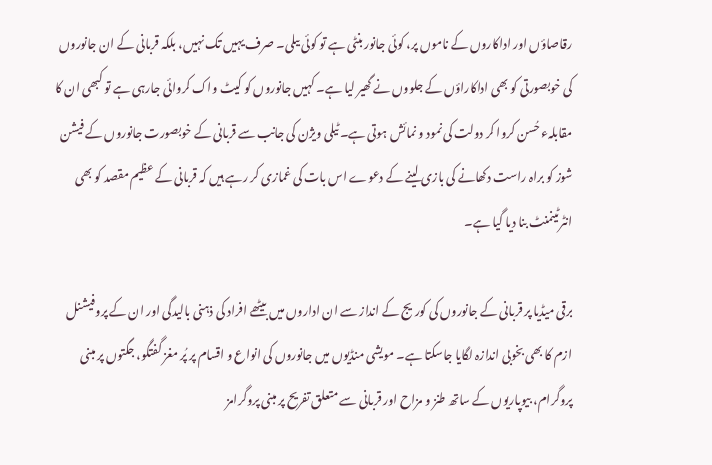رقاصاؤں اور اداکاروں کے ناموں پر، کوئی جانور بنٹی ہے تو کوئی ببلی۔ صرف یہیں تک نہیں، بلکہ قربانی کے ان جانوروں کی خوبصورتی کو بھی اداکاراؤں کے جلووں نے گھیر لیا ہے۔ کہیں جانوروں کو کیٹ واک کروائی جارہی ہے تو کبھی ان کا مقابلہء حُسن کروا کر دولت کی نمود و نمائش ہوتی ہے۔ ٹیلی ویژن کی جانب سے قربانی کے خوبصورت جانوروں کے فیشن شوز کو براہ راست دکھانے کی بازی لینے کے دعوے اس بات کی غمازی کر رہے ہیں کہ قربانی کے عظیم مقصد کو بھی انٹرٹینمنٹ بنا دیا گیا ہے۔

برقی میڈیا پر قربانی کے جانوروں کی کوریج کے انداز سے ان اداروں میں بیٹھے افراد کی ذہنی بالیدگی اور ان کے پروفیشنل ازم کا بھی بخوبی اندازہ لگایا جاسکتا ہے۔ مویشی منڈیوں میں جانوروں کی انواع و اقسام پر پُر مغز گفتگو، جگتوں پر مبنی پروگرام، بیوپاریوں کے ساتھ طنز و مزاح اور قربانی سے متعلق تفریح پر مبنی پروگرامز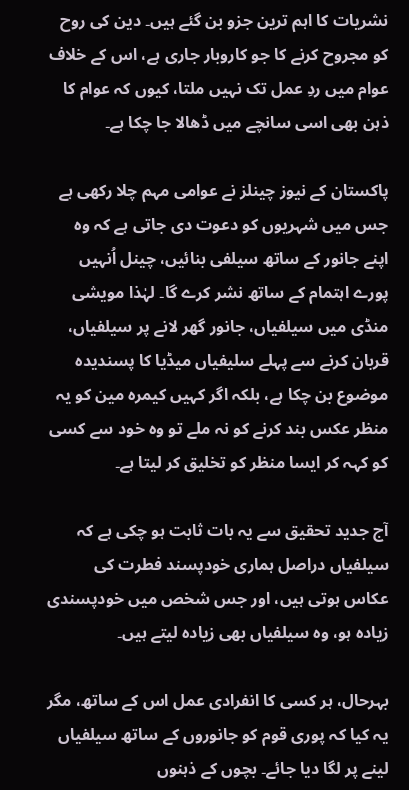نشریات کا اہم ترین جزو بن گئے ہیں۔ دین کی روح کو مجروح کرنے کا جو کاروبار جاری ہے، اس کے خلاف عوام میں ردِ عمل تک نہیں ملتا، کیوں کہ عوام کا ذہن بھی اسی سانچے میں ڈھالا جا چکا ہے۔

پاکستان کے نیوز چینلز نے عوامی مہم چلا رکھی ہے جس میں شہریوں کو دعوت دی جاتی ہے کہ وہ اپنے جانور کے ساتھ سیلفی بنائیں، چینل اُنہیں پورے اہتمام کے ساتھ نشر کرے گا۔ لہٰذا مویشی منڈی میں سیلفیاں، جانور گھر لانے پر سیلفیاں، قربان کرنے سے پہلے سلیفیاں میڈیا کا پسندیدہ موضوع بن چکا ہے، بلکہ اگر کہیں کیمرہ مین کو یہ منظر عکس بند کرنے کو نہ ملے تو وہ خود سے کسی کو کہہ کر ایسا منظر کو تخلیق کر لیتا ہے۔

آج جدید تحقیق سے یہ بات ثابت ہو چکی ہے کہ سیلفیاں دراصل ہماری خودپسند فطرت کی عکاس ہوتی ہیں، اور جس شخص میں خودپسندی زیادہ ہو، وہ سیلفیاں بھی زیادہ لیتے ہیں۔

بہرحال، ہر کسی کا انفرادی عمل اس کے ساتھ، مگر یہ کیا کہ پوری قوم کو جانوروں کے ساتھ سیلفیاں لینے پر لگا دیا جائے۔ بچوں کے ذہنوں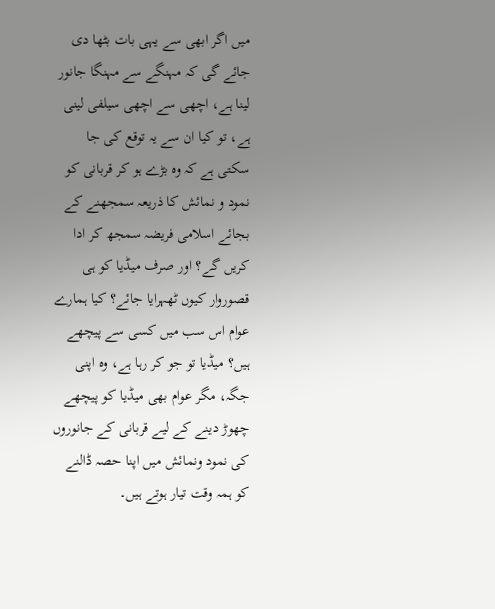میں اگر ابھی سے یہی بات بٹھا دی جائے گی کہ مہنگے سے مہنگا جانور لینا ہے، اچھی سے اچھی سیلفی لینی ہے، تو کیا ان سے یہ توقع کی جا سکتی ہے کہ وہ بڑے ہو کر قربانی کو نمود و نمائش کا ذریعہ سمجھنے کے بجائے اسلامی فریضہ سمجھ کر ادا کریں گے؟ اور صرف میڈیا کو ہی قصوروار کیوں ٹھہرایا جائے؟ کیا ہمارے عوام اس سب میں کسی سے پیچھے ہیں؟ میڈیا تو جو کر رہا ہے، وہ اپنی جگہ، مگر عوام بھی میڈیا کو پیچھے چھوڑ دینے کے لیے قربانی کے جانوروں کی نمود ونمائش میں اپنا حصہ ڈالنے کو ہمہ وقت تیار ہوتے ہیں۔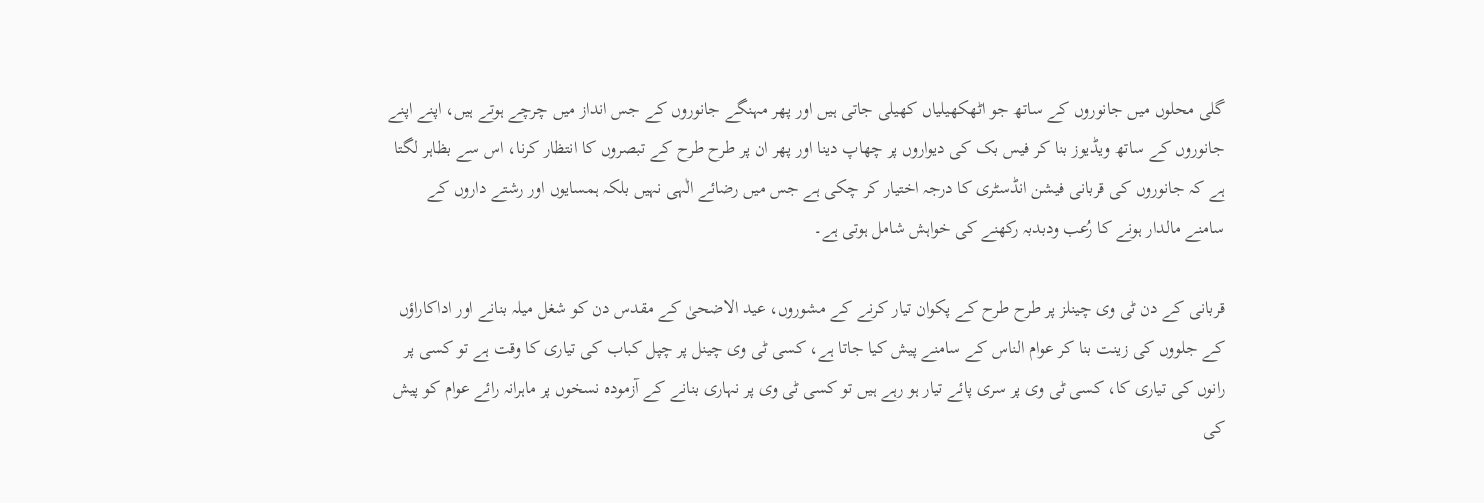گلی محلوں میں جانوروں کے ساتھ جو اٹھکھیلیاں کھیلی جاتی ہیں اور پھر مہنگے جانوروں کے جس انداز میں چرچے ہوتے ہیں، اپنے اپنے جانوروں کے ساتھ ویڈیوز بنا کر فیس بک کی دیواروں پر چھاپ دینا اور پھر ان پر طرح طرح کے تبصروں کا انتظار کرنا، اس سے بظاہر لگتا ہے کہ جانوروں کی قربانی فیشن انڈسٹری کا درجہ اختیار کر چکی ہے جس میں رضائے الٰہی نہیں بلکہ ہمسایوں اور رشتے داروں کے سامنے مالدار ہونے کا رُعب ودبدبہ رکھنے کی خواہش شامل ہوتی ہے۔

قربانی کے دن ٹی وی چینلز پر طرح طرح کے پکوان تیار کرنے کے مشوروں، عید الاضحیٰ کے مقدس دن کو شغل میلہ بنانے اور اداکاراؤں کے جلووں کی زینت بنا کر عوام الناس کے سامنے پیش کیا جاتا ہے، کسی ٹی وی چینل پر چپل کباب کی تیاری کا وقت ہے تو کسی پر رانوں کی تیاری کا، کسی ٹی وی پر سری پائے تیار ہو رہے ہیں تو کسی ٹی وی پر نہاری بنانے کے آزمودہ نسخوں پر ماہرانہ رائے عوام کو پیش کی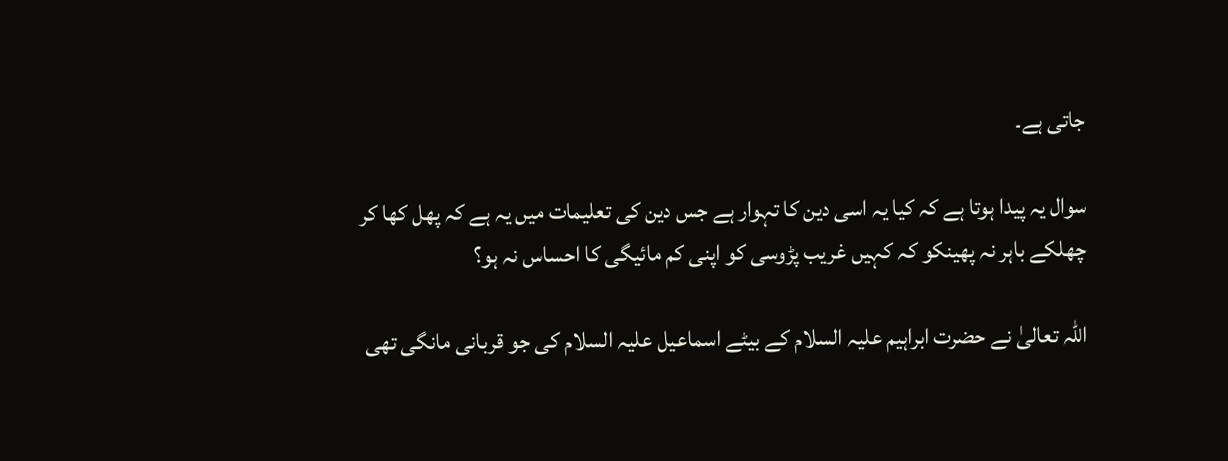جاتی ہے۔

سوال یہ پیدا ہوتا ہے کہ کیا یہ اسی دین کا تہوار ہے جس دین کی تعلیمات میں یہ ہے کہ پھل کھا کر چھلکے باہر نہ پھینکو کہ کہیں غریب پڑوسی کو اپنی کم مائیگی کا احساس نہ ہو؟

اللہ تعالیٰ نے حضرت ابراہیم علیہ السلام کے بیٹے اسماعیل علیہ السلام کی جو قربانی مانگی تھی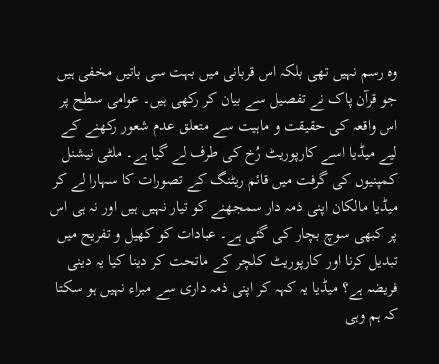وہ رسم نہیں تھی بلکہ اس قربانی میں بہت سی باتیں مخفی ہیں جو قرآن پاک نے تفصیل سے بیان کر رکھی ہیں۔ عوامی سطح پر اس واقعہ کی حقیقت و ماہیت سے متعلق عدم شعور رکھنے کے لیے میڈیا اسے کارپوریٹ رُخ کی طرف لے گیا ہے۔ ملٹی نیشنل کمپنیوں کی گرفت میں قائم ریٹنگ کے تصورات کا سہارا لے کر میڈیا مالکان اپنی ذمہ دار سمجھنے کو تیار نہیں ہیں اور نہ ہی اس پر کبھی سوچ بچار کی گئی ہے۔ عبادات کو کھیل و تفریح میں تبدیل کرنا اور کارپوریٹ کلچر کے ماتحت کر دینا کیا یہ دینی فریضہ ہے؟ میڈیا یہ کہہ کر اپنی ذمہ داری سے مبراء نہیں ہو سکتا کہ ہم وہی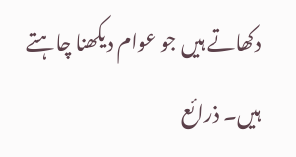دکھاتے ہیں جو عوام دیکھنا چاہتے ہیں۔ ذرائع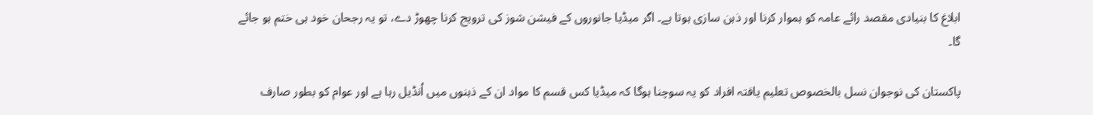ابلاغ کا بنیادی مقصد رائے عامہ کو ہموار کرنا اور ذہن سازی ہوتا ہے۔ اگر میڈیا جانوروں کے فیشن شوز کی ترویج کرنا چھوڑ دے، تو یہ رجحان خود ہی ختم ہو جائے گا۔

پاکستان کی نوجوان نسل بالخصوص تعلیم یافتہ افراد کو یہ سوچنا ہوگا کہ میڈیا کس قسم کا مواد ان کے ذہنوں میں اُنڈیل رہا ہے اور عوام کو بطور صارف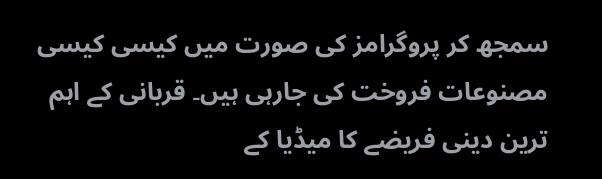سمجھ کر پروگرامز کی صورت میں کیسی کیسی مصنوعات فروخت کی جارہی ہیں۔ قربانی کے اہم ترین دینی فریضے کا میڈیا کے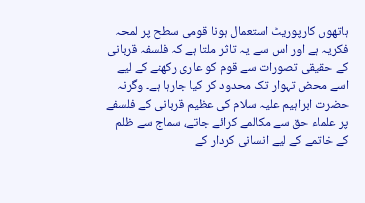ہاتھوں کارپوریٹ استعمال ہونا قومی سطح پر لمحہ فکریہ ہے اور اس سے یہ تاثر ملتا ہے کہ فلسفہ قربانی کے حقیقی تصورات سے قوم کو عاری رکھنے کے لیے اسے محض تہوار تک محدود کر کیا جارہا ہے۔ وگرنہ حضرت ابراہیم علیہ سلام کی عظیم قربانی کے فلسفے پر علماء حق سے مکالمے کرائے جاتے، سماج سے ظلم کے خاتمے کے لیے انسانی کردار کے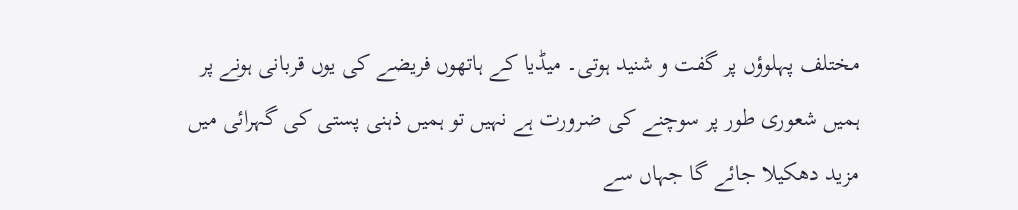مختلف پہلوؤں پر گفت و شنید ہوتی۔ میڈیا کے ہاتھوں فریضے کی یوں قربانی ہونے پر ہمیں شعوری طور پر سوچنے کی ضرورت ہے نہیں تو ہمیں ذہنی پستی کی گہرائی میں مزید دھکیلا جائے گا جہاں سے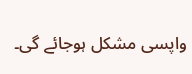واپسی مشکل ہوجائے گی۔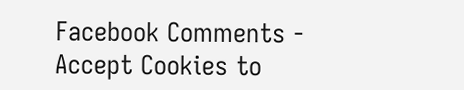Facebook Comments - Accept Cookies to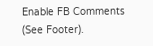Enable FB Comments (See Footer).